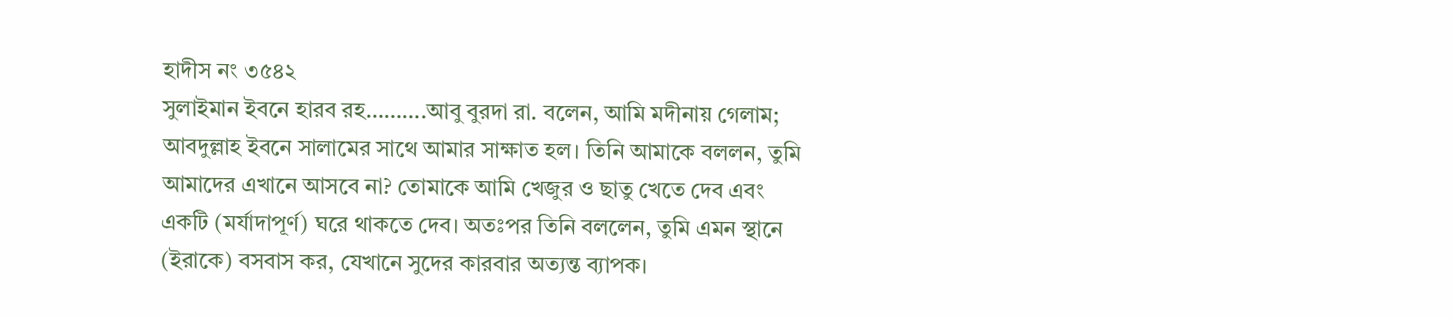হাদীস নং ৩৫৪২
সুলাইমান ইবনে হারব রহ……….আবু বুরদা রা. বলেন, আমি মদীনায় গেলাম; আবদুল্লাহ ইবনে সালামের সাথে আমার সাক্ষাত হল। তিনি আমাকে বললন, তুমি আমাদের এখানে আসবে না? তোমাকে আমি খেজুর ও ছাতু খেতে দেব এবং একটি (মর্যাদাপূর্ণ) ঘরে থাকতে দেব। অতঃপর তিনি বললেন, তুমি এমন স্থানে (ইরাকে) বসবাস কর, যেখানে সুদের কারবার অত্যন্ত ব্যাপক।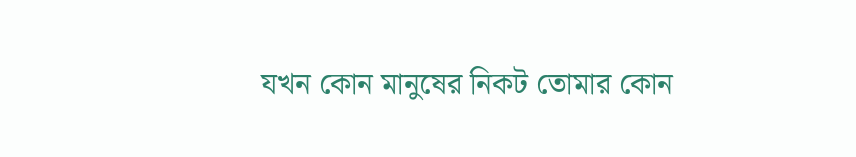যখন কোন মানুষের নিকট তোমার কোন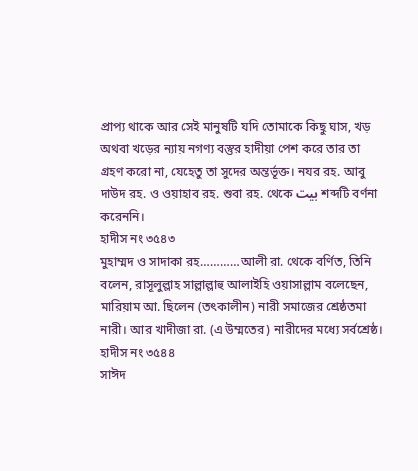প্রাপ্য থাকে আর সেই মানুষটি যদি তোমাকে কিছু ঘাস, খড় অথবা খড়ের ন্যায় নগণ্য বস্তুর হাদীয়া পেশ করে তার তা গ্রহণ করো না, যেহেতু তা সুদের অন্তর্ভূক্ত। নযর রহ. আবু দাউদ রহ. ও ওয়াহাব রহ. শুবা রহ. থেকে بيت শব্দটি বর্ণনা করেননি।
হাদীস নং ৩৫৪৩
মুহাম্মদ ও সাদাকা রহ…………আলী রা. থেকে বর্ণিত, তিনি বলেন, রাসূলুল্লাহ সাল্লাল্লাহু আলাইহি ওয়াসাল্লাম বলেছেন, মারিয়াম আ. ছিলেন (তৎকালীন) নারী সমাজের শ্রেষ্ঠতমা নারী। আর খাদীজা রা. (এ উম্মতের) নারীদের মধ্যে সর্বশ্রেষ্ঠ।
হাদীস নং ৩৫৪৪
সাঈদ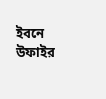ইবনে উফাইর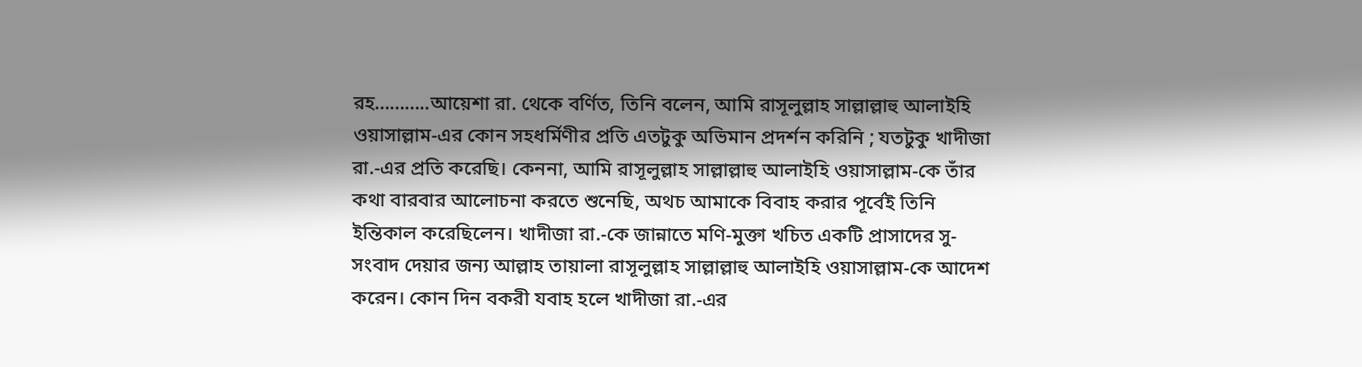রহ………..আয়েশা রা. থেকে বর্ণিত, তিনি বলেন, আমি রাসূলুল্লাহ সাল্লাল্লাহু আলাইহি ওয়াসাল্লাম-এর কোন সহধর্মিণীর প্রতি এতটুকু অভিমান প্রদর্শন করিনি ; যতটুকু খাদীজা রা.-এর প্রতি করেছি। কেননা, আমি রাসূলুল্লাহ সাল্লাল্লাহু আলাইহি ওয়াসাল্লাম-কে তাঁর কথা বারবার আলোচনা করতে শুনেছি, অথচ আমাকে বিবাহ করার পূর্বেই তিনি ইন্তিকাল করেছিলেন। খাদীজা রা.-কে জান্নাতে মণি-মুক্তা খচিত একটি প্রাসাদের সু-সংবাদ দেয়ার জন্য আল্লাহ তায়ালা রাসূলুল্লাহ সাল্লাল্লাহু আলাইহি ওয়াসাল্লাম-কে আদেশ করেন। কোন দিন বকরী যবাহ হলে খাদীজা রা.-এর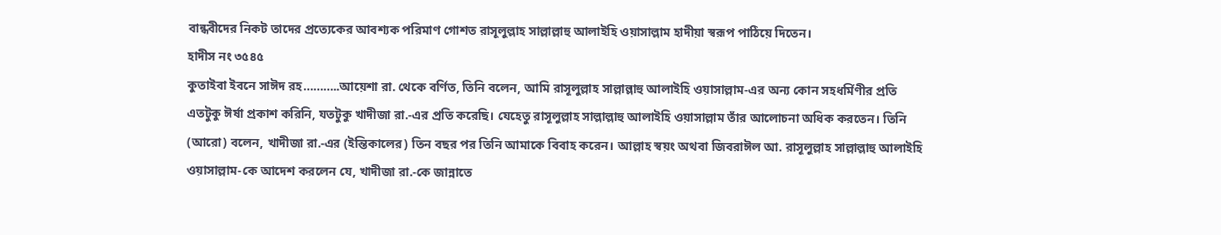বান্ধবীদের নিকট তাদের প্রত্যেকের আবশ্যক পরিমাণ গোশত রাসূলুল্লাহ সাল্লাল্লাহু আলাইহি ওয়াসাল্লাম হাদীয়া স্বরূপ পাঠিয়ে দিতেন।
হাদীস নং ৩৫৪৫
কুতাইবা ইবনে সাঈদ রহ………..আয়েশা রা. থেকে বর্ণিত, তিনি বলেন, আমি রাসূলুল্লাহ সাল্লাল্লাহু আলাইহি ওয়াসাল্লাম-এর অন্য কোন সহধর্মিণীর প্রতি এতটুকু ঈর্ষা প্রকাশ করিনি, যতটুকু খাদীজা রা.-এর প্রতি করেছি। যেহেতু রাসূলুল্লাহ সাল্লাল্লাহু আলাইহি ওয়াসাল্লাম তাঁর আলোচনা অধিক করতেন। তিনি (আরো) বলেন, খাদীজা রা.-এর (ইন্তিকালের) তিন বছর পর তিনি আমাকে বিবাহ করেন। আল্লাহ স্বয়ং অথবা জিবরাঈল আ. রাসূলুল্লাহ সাল্লাল্লাহু আলাইহি ওয়াসাল্লাম-কে আদেশ করলেন যে, খাদীজা রা.-কে জান্নাতে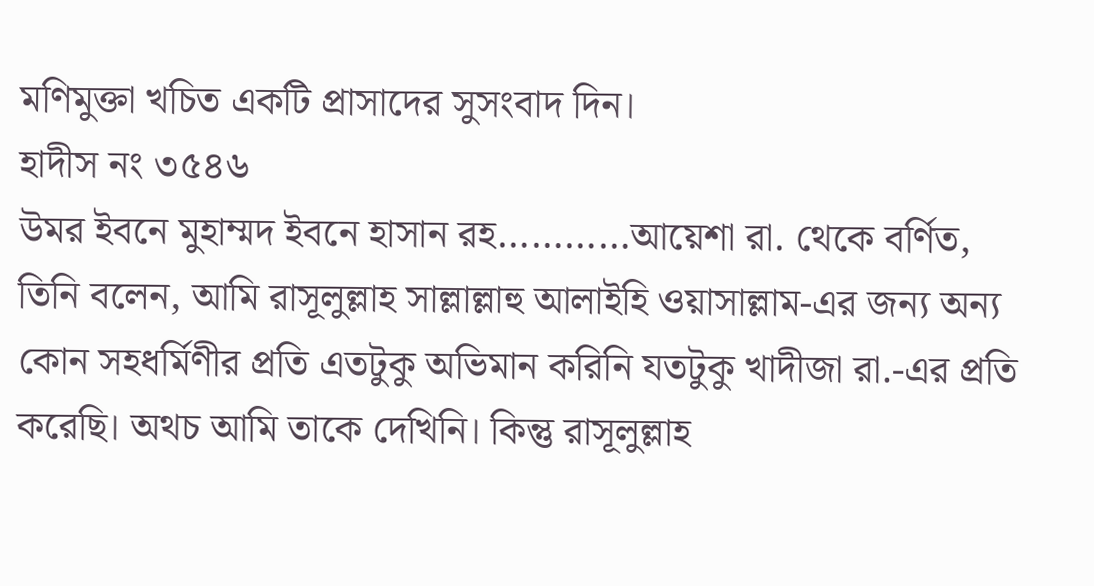মণিমুক্তা খচিত একটি প্রাসাদের সুসংবাদ দিন।
হাদীস নং ৩৫৪৬
উমর ইবনে মুহাম্মদ ইবনে হাসান রহ…………আয়েশা রা. থেকে বর্ণিত, তিনি বলেন, আমি রাসূলুল্লাহ সাল্লাল্লাহু আলাইহি ওয়াসাল্লাম-এর জন্য অন্য কোন সহধর্মিণীর প্রতি এতটুকু অভিমান করিনি যতটুকু খাদীজা রা.-এর প্রতি করেছি। অথচ আমি তাকে দেখিনি। কিন্তু রাসূলুল্লাহ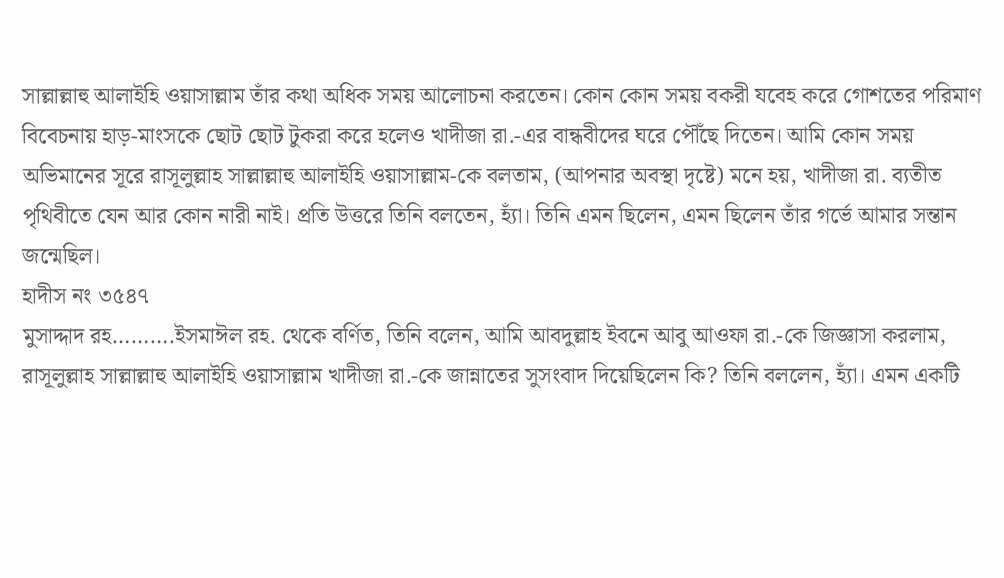সাল্লাল্লাহু আলাইহি ওয়াসাল্লাম তাঁর কথা অধিক সময় আলোচনা করতেন। কোন কোন সময় বকরী যবেহ করে গোশতের পরিমাণ বিবেচনায় হাড়-মাংসকে ছোট ছোট টুকরা করে হলেও খাদীজা রা.-এর বান্ধবীদের ঘরে পৌঁছে দিতেন। আমি কোন সময় অভিমানের সূরে রাসূলুল্লাহ সাল্লাল্লাহু আলাইহি ওয়াসাল্লাম-কে বলতাম, (আপনার অবস্থা দৃষ্টে) মনে হয়, খাদীজা রা. ব্যতীত পৃথিবীতে যেন আর কোন নারী নাই। প্রতি উত্তরে তিনি বলতেন, হ্যাঁ। তিনি এমন ছিলেন, এমন ছিলেন তাঁর গর্ভে আমার সন্তান জন্মেছিল।
হাদীস নং ৩৫৪৭
মুসাদ্দাদ রহ……….ইসমাঈল রহ. থেকে বর্ণিত, তিনি বলেন, আমি আবদুল্লাহ ইবনে আবু আওফা রা.-কে জিজ্ঞাসা করলাম, রাসূলুল্লাহ সাল্লাল্লাহু আলাইহি ওয়াসাল্লাম খাদীজা রা.-কে জান্নাতের সুসংবাদ দিয়েছিলেন কি? তিনি বললেন, হ্যাঁ। এমন একটি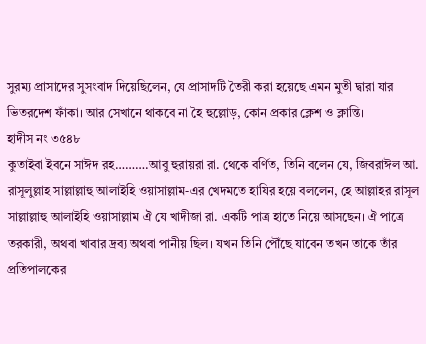সুরম্য প্রাসাদের সুসংবাদ দিয়েছিলেন, যে প্রাসাদটি তৈরী করা হয়েছে এমন মুতী দ্বারা যার ভিতরদেশ ফাঁকা। আর সেখানে থাকবে না হৈ হুল্লোড়, কোন প্রকার ক্লেশ ও ক্লান্তি।
হাদীস নং ৩৫৪৮
কুতাইবা ইবনে সাঈদ রহ……….আবু হুরায়রা রা. থেকে বর্ণিত, তিনি বলেন যে, জিবরাঈল আ. রাসূলুল্লাহ সাল্লাল্লাহু আলাইহি ওয়াসাল্লাম-এর খেদমতে হাযির হয়ে বললেন, হে আল্লাহর রাসূল সাল্লাল্লাহু আলাইহি ওয়াসাল্লাম ঐ যে খাদীজা রা. একটি পাত্র হাতে নিয়ে আসছেন। ঐ পাত্রে তরকারী, অথবা খাবার দ্রব্য অথবা পানীয় ছিল। যখন তিনি পৌঁছে যাবেন তখন তাকে তাঁর প্রতিপালকের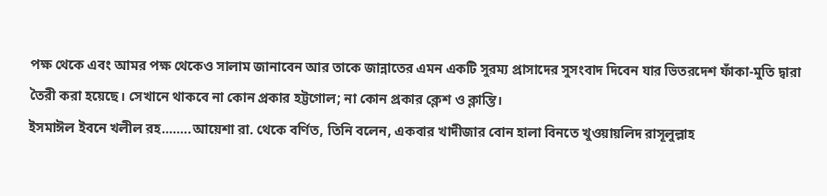পক্ষ থেকে এবং আমর পক্ষ থেকেও সালাম জানাবেন আর তাকে জান্নাতের এমন একটি সুরম্য প্রাসাদের সুসংবাদ দিবেন যার ভিতরদেশ ফাঁকা-মুতি দ্বারা তৈরী করা হয়েছে। সেখানে থাকবে না কোন প্রকার হট্টগোল; না কোন প্রকার ক্লেশ ও ক্লান্তি।
ইসমাঈল ইবনে খলীল রহ……..আয়েশা রা. থেকে বর্ণিত, তিনি বলেন, একবার খাদীজার বোন হালা বিনতে খুওয়ায়লিদ রাসূলুল্লাহ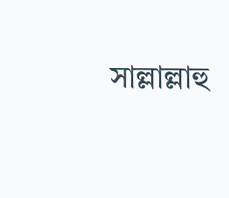সাল্লাল্লাহু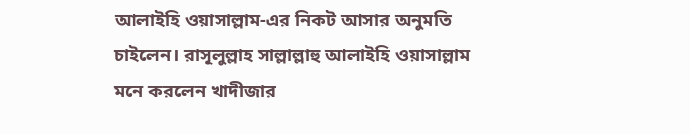আলাইহি ওয়াসাল্লাম-এর নিকট আসার অনুমতি চাইলেন। রাসূলুল্লাহ সাল্লাল্লাহু আলাইহি ওয়াসাল্লাম মনে করলেন খাদীজার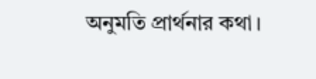অনুমতি প্রার্থনার কথা।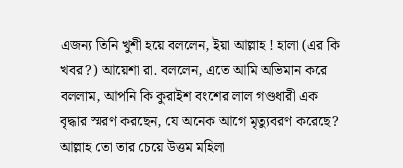এজন্য তিনি খুশী হয়ে বললেন, ইয়া আল্লাহ ! হালা (এর কি খবর?) আয়েশা রা. বললেন, এতে আমি অভিমান করে বললাম, আপনি কি কুরাইশ বংশের লাল গণ্ডধারী এক বৃদ্ধার স্মরণ করছেন, যে অনেক আগে মৃত্যুবরণ করেছে? আল্লাহ তো তার চেয়ে উত্তম মহিলা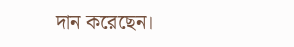দান করেছেন।